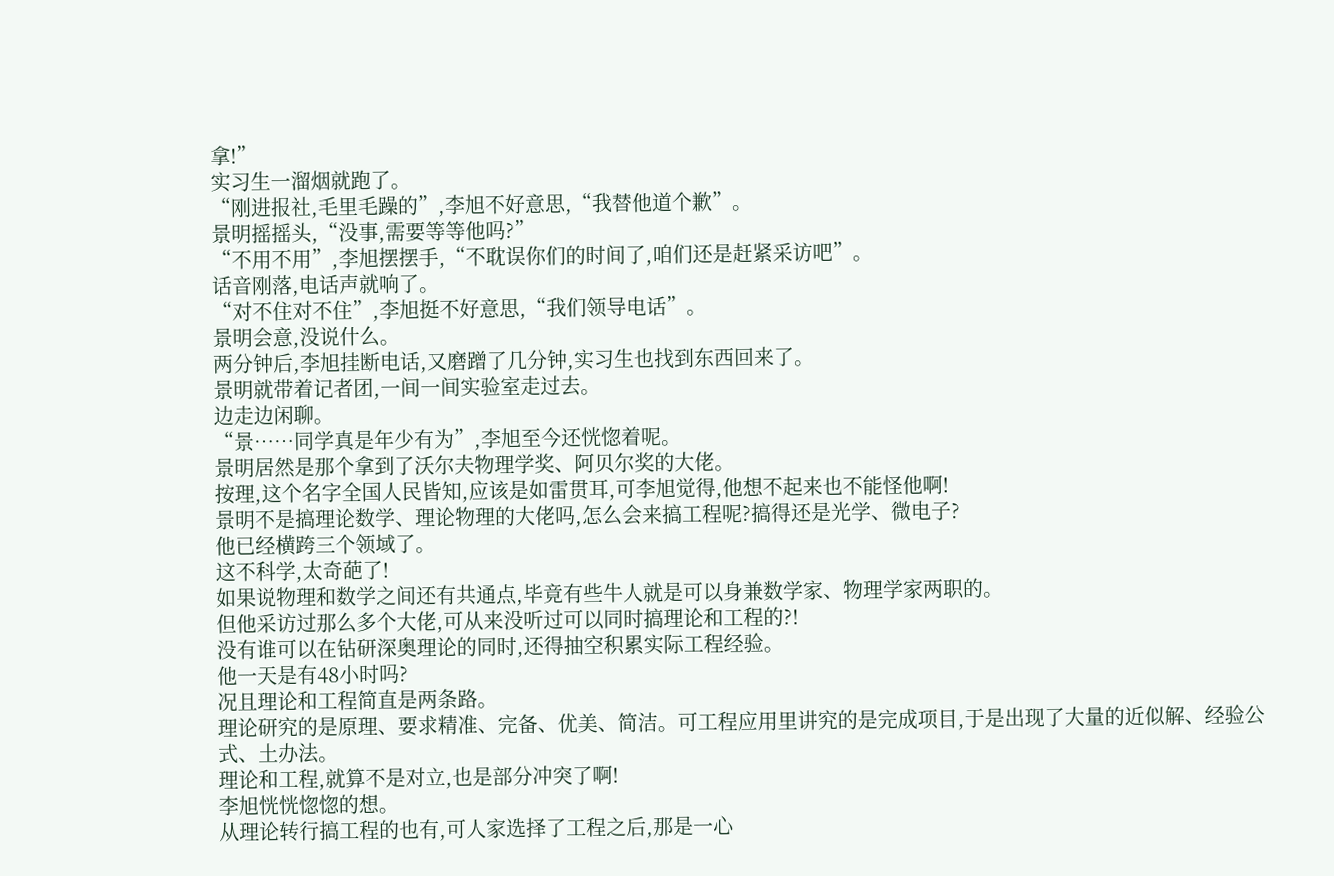拿!”
实习生一溜烟就跑了。
“刚进报社,毛里毛躁的”,李旭不好意思,“我替他道个歉”。
景明摇摇头,“没事,需要等等他吗?”
“不用不用”,李旭摆摆手,“不耽误你们的时间了,咱们还是赶紧采访吧”。
话音刚落,电话声就响了。
“对不住对不住”,李旭挺不好意思,“我们领导电话”。
景明会意,没说什么。
两分钟后,李旭挂断电话,又磨蹭了几分钟,实习生也找到东西回来了。
景明就带着记者团,一间一间实验室走过去。
边走边闲聊。
“景……同学真是年少有为”,李旭至今还恍惚着呢。
景明居然是那个拿到了沃尔夫物理学奖、阿贝尔奖的大佬。
按理,这个名字全国人民皆知,应该是如雷贯耳,可李旭觉得,他想不起来也不能怪他啊!
景明不是搞理论数学、理论物理的大佬吗,怎么会来搞工程呢?搞得还是光学、微电子?
他已经横跨三个领域了。
这不科学,太奇葩了!
如果说物理和数学之间还有共通点,毕竟有些牛人就是可以身兼数学家、物理学家两职的。
但他采访过那么多个大佬,可从来没听过可以同时搞理论和工程的?!
没有谁可以在钻研深奥理论的同时,还得抽空积累实际工程经验。
他一天是有48小时吗?
况且理论和工程简直是两条路。
理论研究的是原理、要求精准、完备、优美、简洁。可工程应用里讲究的是完成项目,于是出现了大量的近似解、经验公式、土办法。
理论和工程,就算不是对立,也是部分冲突了啊!
李旭恍恍惚惚的想。
从理论转行搞工程的也有,可人家选择了工程之后,那是一心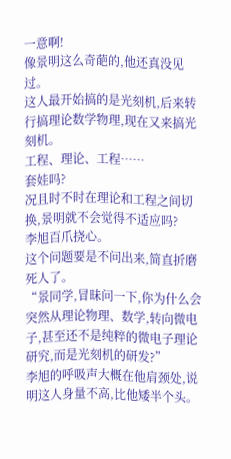一意啊!
像景明这么奇葩的,他还真没见过。
这人最开始搞的是光刻机,后来转行搞理论数学物理,现在又来搞光刻机。
工程、理论、工程……
套娃吗?
况且时不时在理论和工程之间切换,景明就不会觉得不适应吗?
李旭百爪挠心。
这个问题要是不问出来,简直折磨死人了。
“景同学,冒昧问一下,你为什么会突然从理论物理、数学,转向微电子,甚至还不是纯粹的微电子理论研究,而是光刻机的研发?”
李旭的呼吸声大概在他肩颈处,说明这人身量不高,比他矮半个头。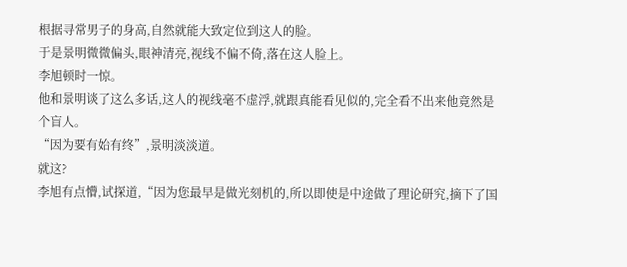根据寻常男子的身高,自然就能大致定位到这人的脸。
于是景明微微偏头,眼神清亮,视线不偏不倚,落在这人脸上。
李旭顿时一惊。
他和景明谈了这么多话,这人的视线毫不虚浮,就跟真能看见似的,完全看不出来他竟然是个盲人。
“因为要有始有终”,景明淡淡道。
就这?
李旭有点懵,试探道,“因为您最早是做光刻机的,所以即使是中途做了理论研究,摘下了国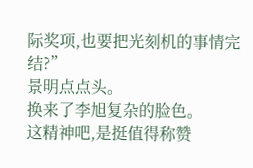际奖项,也要把光刻机的事情完结?”
景明点点头。
换来了李旭复杂的脸色。
这精神吧,是挺值得称赞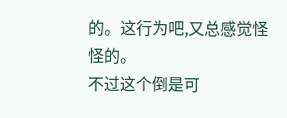的。这行为吧,又总感觉怪怪的。
不过这个倒是可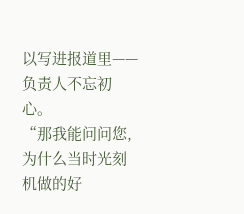以写进报道里——负责人不忘初心。
“那我能问问您,为什么当时光刻机做的好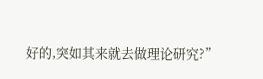好的,突如其来就去做理论研究?”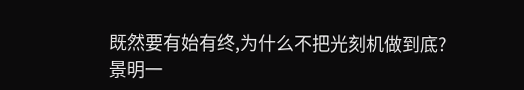既然要有始有终,为什么不把光刻机做到底?
景明一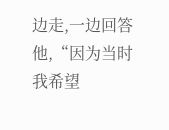边走,一边回答他,“因为当时我希望